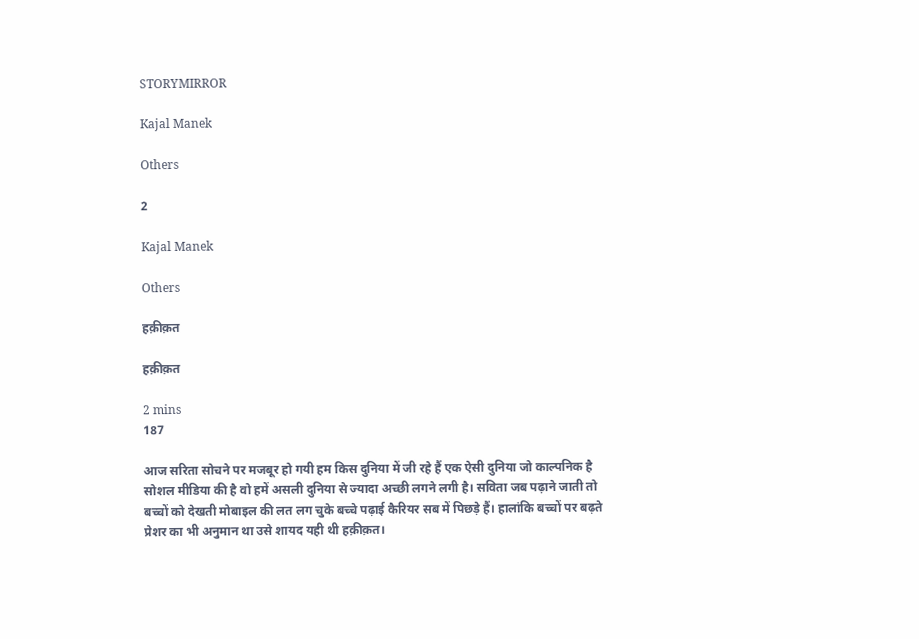STORYMIRROR

Kajal Manek

Others

2

Kajal Manek

Others

हक़ीक़त

हक़ीक़त

2 mins
187

आज सरिता सोचने पर मजबूर हो गयी हम किस दुनिया में जी रहे हैं एक ऐसी दुनिया जो काल्पनिक है सोशल मीडिया की है वो हमें असली दुनिया से ज्यादा अच्छी लगने लगी है। सविता जब पढ़ाने जाती तो बच्चों को देखती मोबाइल की लत लग चुके बच्चे पढ़ाई कैरियर सब में पिछड़े हैं। हालांकि बच्चों पर बढ़ते प्रेशर का भी अनुमान था उसे शायद यही थी हक़ीक़त।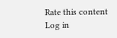Rate this content
Log in